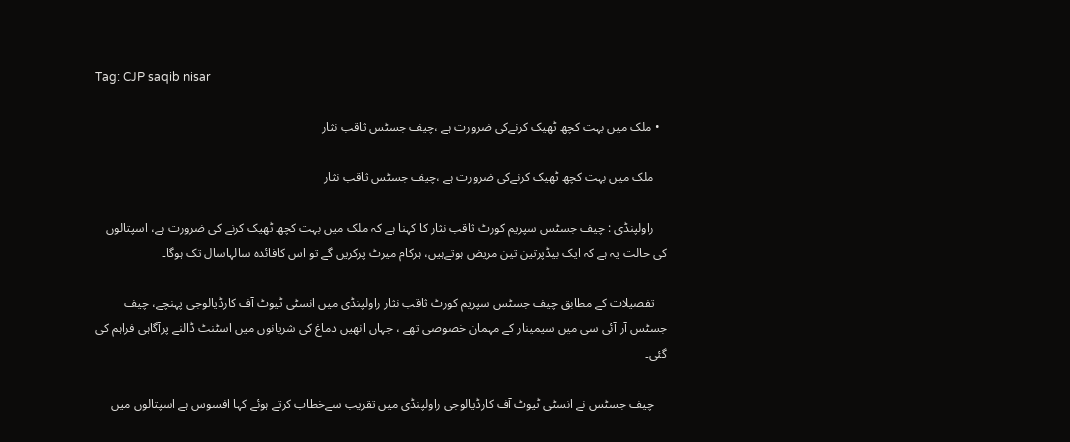Tag: CJP saqib nisar

  • ملک میں بہت کچھ ٹھیک کرنےکی ضرورت ہے ،چیف جسٹس ثاقب نثار

    ملک میں بہت کچھ ٹھیک کرنےکی ضرورت ہے ،چیف جسٹس ثاقب نثار

    راولپنڈی : چیف جسٹس سپریم کورٹ ثاقب نثار کا کہنا ہے کہ ملک میں بہت کچھ ٹھیک کرنے کی ضرورت ہے، اسپتالوں کی حالت یہ ہے کہ ایک بیڈپرتین تین مریض ہوتےہیں، ہرکام میرٹ پرکریں گے تو اس کافائدہ سالہاسال تک ہوگا۔

    تفصیلات کے مطابق چیف جسٹس سپریم کورٹ ثاقب نثار راولپنڈی میں انسٹی ٹیوٹ آف کارڈیالوجی پہنچے، چیف جسٹس آر آئی سی میں سیمینار کے مہمان خصوصی تھے ، جہاں انھیں دماغ کی شریانوں میں اسٹنٹ ڈالنے پرآگاہی فراہم کی گئی۔

    چیف جسٹس نے انسٹی ٹیوٹ آف کارڈیالوجی راولپنڈی میں تقریب سےخطاب کرتے ہوئے کہا افسوس ہے اسپتالوں میں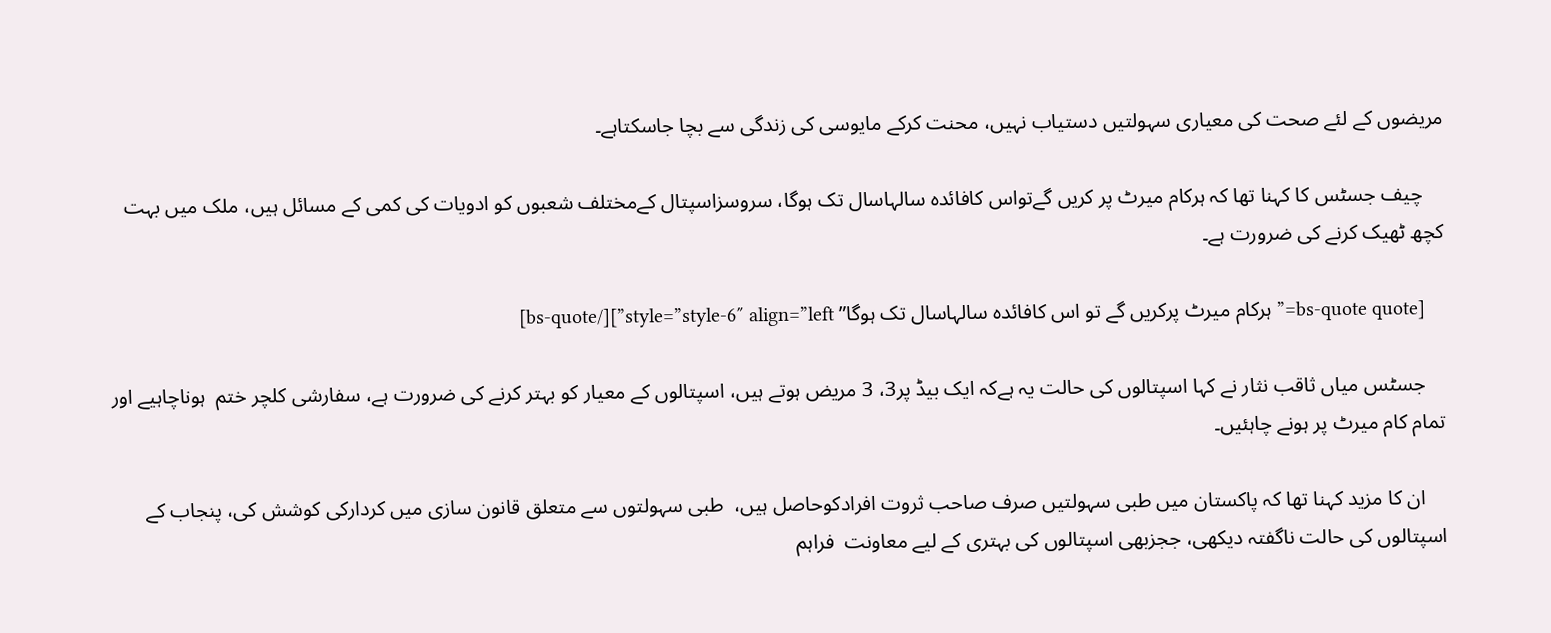مریضوں کے لئے صحت کی معیاری سہولتیں دستیاب نہیں، محنت کرکے مایوسی کی زندگی سے بچا جاسکتاہے۔

    چیف جسٹس کا کہنا تھا کہ ہرکام میرٹ پر کریں گےتواس کافائدہ سالہاسال تک ہوگا، سروسزاسپتال کےمختلف شعبوں کو ادویات کی کمی کے مسائل ہیں، ملک میں بہت کچھ ٹھیک کرنے کی ضرورت ہے۔

    [bs-quote quote=” ہرکام میرٹ پرکریں گے تو اس کافائدہ سالہاسال تک ہوگا” style=”style-6″ align=”left”][/bs-quote]

    جسٹس میاں ثاقب نثار نے کہا اسپتالوں کی حالت یہ ہےکہ ایک بیڈ پر3، 3 مریض ہوتے ہیں، اسپتالوں کے معیار کو بہتر کرنے کی ضرورت ہے، سفارشی کلچر ختم  ہوناچاہیے اور تمام کام میرٹ پر ہونے چاہئیں۔

    ان کا مزید کہنا تھا کہ پاکستان میں طبی سہولتیں صرف صاحب ثروت افرادکوحاصل ہیں،  طبی سہولتوں سے متعلق قانون سازی میں کردارکی کوشش کی، پنجاب کے اسپتالوں کی حالت ناگفتہ دیکھی، ججزبھی اسپتالوں کی بہتری کے لیے معاونت  فراہم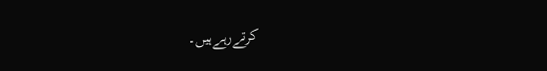کرتےرہےہیں۔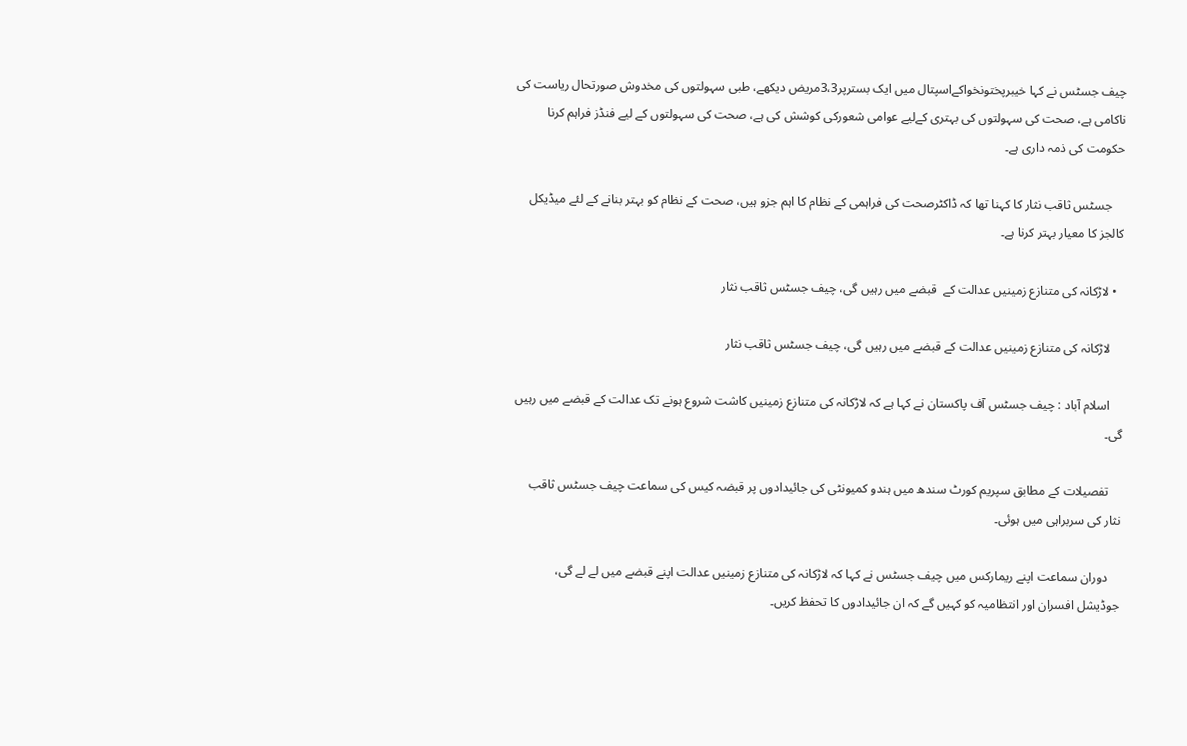چیف جسٹس نے کہا خیبرپختونخواکےاسپتال میں ایک بسترپر3،3مریض دیکھے، طبی سہولتوں کی مخدوش صورتحال ریاست کی ناکامی ہے، صحت کی سہولتوں کی بہتری کےلیے عوامی شعورکی کوشش کی ہے، صحت کی سہولتوں کے لیے فنڈز فراہم کرنا حکومت کی ذمہ داری ہے۔

    جسٹس ثاقب نثار کا کہنا تھا کہ ڈاکٹرصحت کی فراہمی کے نظام کا اہم جزو ہیں، صحت کے نظام کو بہتر بنانے کے لئے میڈیکل کالجز کا معیار بہتر کرنا ہے۔

  • لاڑکانہ کی متنازع زمینیں عدالت کے  قبضے میں رہیں گی، چیف جسٹس ثاقب نثار

    لاڑکانہ کی متنازع زمینیں عدالت کے قبضے میں رہیں گی، چیف جسٹس ثاقب نثار

    اسلام آباد : چیف جسٹس آف پاکستان نے کہا ہے کہ لاڑکانہ کی متنازع زمینیں کاشت شروع ہونے تک عدالت کے قبضے میں رہیں گی۔

    تفصیلات کے مطابق سپریم کورٹ سندھ میں ہندو کمیونٹی کی جائیدادوں پر قبضہ کیس کی سماعت چیف جسٹس ثاقب نثار کی سربراہی میں ہوئی۔

    دوران سماعت اپنے ریمارکس میں چیف جسٹس نے کہا کہ لاڑکانہ کی متنازع زمینیں عدالت اپنے قبضے میں لے لے گی، جوڈیشل افسران اور انتظامیہ کو کہیں گے کہ ان جائیدادوں کا تحفظ کریں۔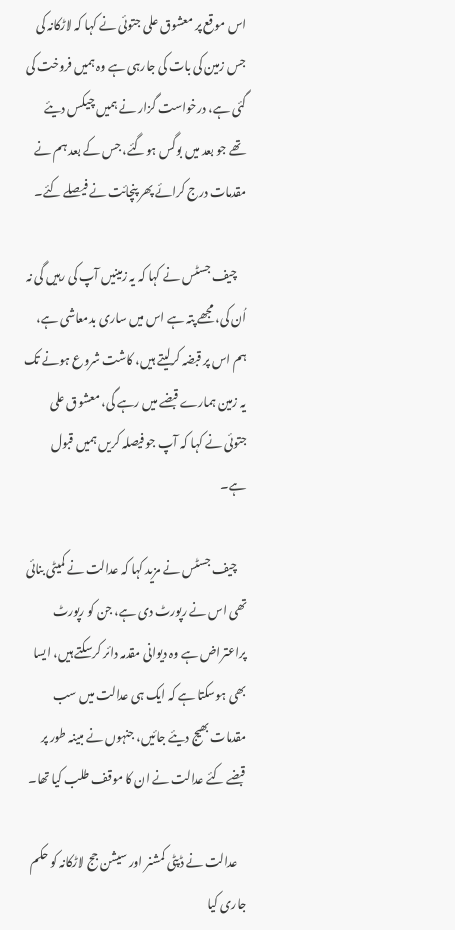اس موقع پر معشوق علی جتوئی نے کہا کہ لاڑکانہ کی جس زمین کی بات کی جارہی ہے وہ ہمیں فروخت کی گئی ہے، درخواست گزار نے ہمیں چیکس دیئے تھے جو بعد میں بوگس ہوگئے، جس کے بعد ہم نے مقدمات درج کرائے پھر پنچائت نے فیصلے کئے۔

    چیف جسٹس نے کہا کہ یہ زمینیں آپ کی رہیں گی نہ اُن کی، مجھے پتہ ہے اس میں ساری بدمعاشی ہے، ہم اس پر قبضہ کرلیتے ہیں، کاشت شروع ہونے تک یہ زمین ہمارے قبضے میں رہے گی، معشوق علی جتوئی نے کہا کہ آپ جو فیصلہ کریں ہمیں قبول ہے۔

    چیف جسٹس نے مزید کہا کہ عدالت نے کمیٹی بنائی تھی اس نے رپورٹ دی ہے، جن کو رپورٹ پراعتراض ہے وہ دیوانی مقدمہ دائر کرسکتے ہیں، ایسا بھی ہوسکتا ہے کہ ایک ہی عدالت میں سب مقدمات بھیج دیئے جائیں، جنہوں نے مبینہ طور پر قبضے کئے عدالت نے ان کا موقف طلب کیا تھا۔

    عدالت نے ڈپٹی کمشنر اور سیشن جج لاڑکانہ کو حکم جاری کیا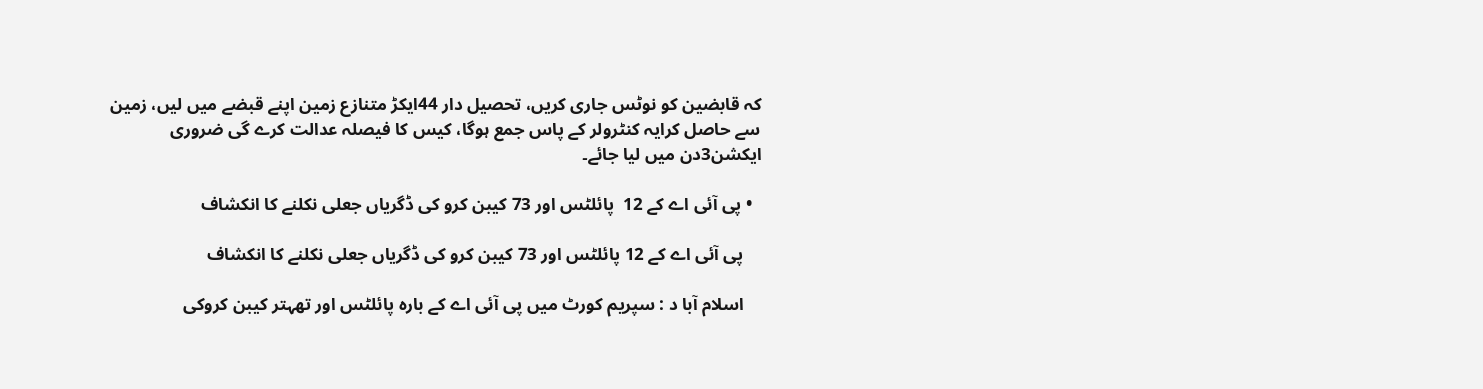کہ قابضین کو نوٹس جاری کریں، تحصیل دار 44ایکڑ متنازع زمین اپنے قبضے میں لیں، زمین سے حاصل کرایہ کنٹرولر کے پاس جمع ہوگا، کیس کا فیصلہ عدالت کرے گی ضروری ایکشن3دن میں لیا جائے۔

  • پی آئی اے کے 12  پائلٹس اور 73 کیبن کرو کی ڈگریاں جعلی نکلنے کا انکشاف

    پی آئی اے کے 12 پائلٹس اور 73 کیبن کرو کی ڈگریاں جعلی نکلنے کا انکشاف

    اسلام آبا د : سپریم کورٹ میں پی آئی اے کے بارہ پائلٹس اور تھہتر کیبن کروکی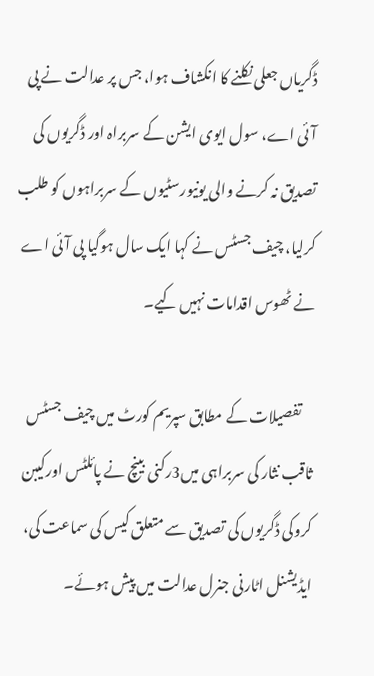ڈگریاں جعلی نکلنے کا انکشاف ہوا، جس پر عدالت نے پی آئی اے، سول ایوی ایشن کے سربراہ اور ڈگریوں کی تصدیق نہ کرنے والی یونیورسٹیوں کے سربراہوں کو طلب کرلیا، چیف جسٹس نے کہا ایک سال ہوگیا پی آئی اے نے ٹھوس اقدامات نہیں کیے۔

    تفصیلات کے مطابق سپریم کورٹ میں چیف جسٹس ثاقب نثار کی سربراہی میں3رکنی بینچ نے پائلٹس اورکیبن کروکی ڈگریوں کی تصدیق سے متعلق کیس کی سماعت کی، ایڈیشنل اٹارنی جنرل عدالت میں پیش ہوئے۔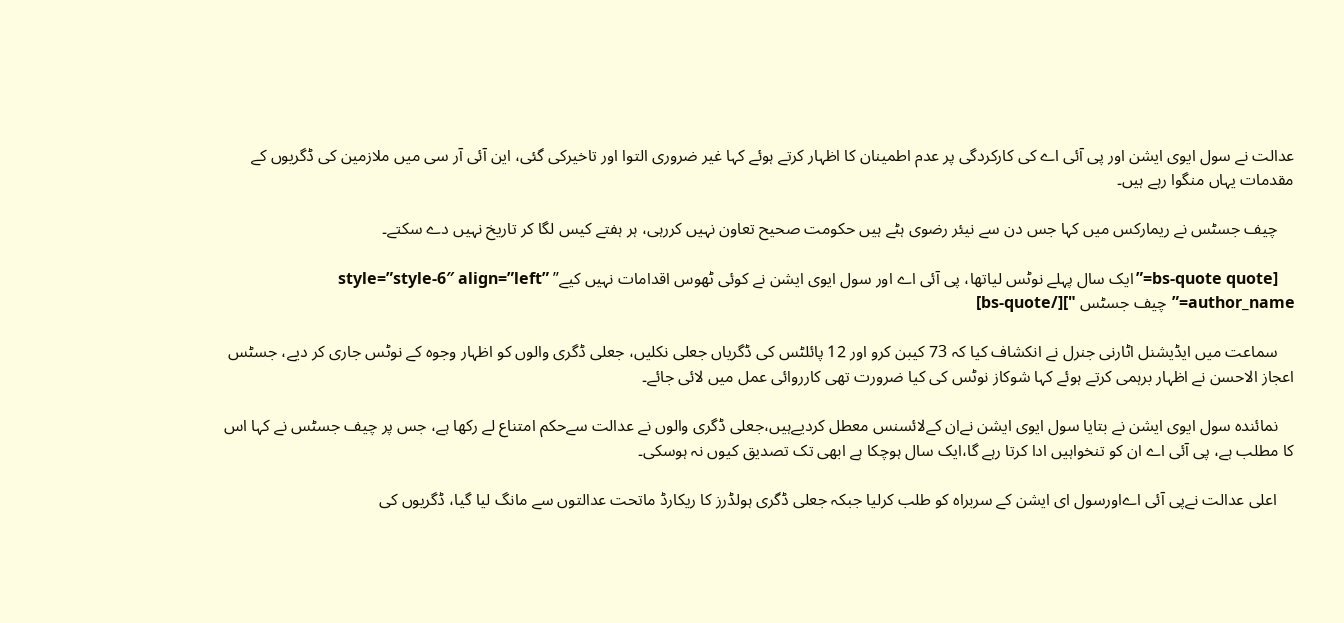عدالت نے سول ایوی ایشن اور پی آئی اے کی کارکردگی پر عدم اطمینان کا اظہار کرتے ہوئے کہا غیر ضروری التوا اور تاخیرکی گئی، این آئی آر سی میں ملازمین کی ڈگریوں کے مقدمات یہاں منگوا رہے ہیں۔

    چیف جسٹس نے ریمارکس میں کہا جس دن سے نیئر رضوی ہٹے ہیں حکومت صحیح تعاون نہیں کررہی، ہر ہفتے کیس لگا کر تاریخ نہیں دے سکتے۔

    [bs-quote quote=”ایک سال پہلے نوٹس لیاتھا، پی آئی اے اور سول ایوی ایشن نے کوئی ٹھوس اقدامات نہیں کیے” style=”style-6″ align=”left” author_name=”چیف جسٹس "][/bs-quote]

    سماعت میں ایڈیشنل اٹارنی جنرل نے انکشاف کیا کہ 73 کیبن کرو اور 12 پائلٹس کی ڈگریاں جعلی نکلیں، جعلی ڈگری والوں کو اظہار وجوہ کے نوٹس جاری کر دیے، جسٹس اعجاز الاحسن نے اظہار برہمی کرتے ہوئے کہا شوکاز نوٹس کی کیا ضرورت تھی کارروائی عمل میں لائی جائے۔

    نمائندہ سول ایوی ایشن نے بتایا سول ایوی ایشن نےان کےلائسنس معطل کردیےہیں،جعلی ڈگری والوں نے عدالت سےحکم امتناع لے رکھا ہے، جس پر چیف جسٹس نے کہا اس کا مطلب ہے، پی آئی اے ان کو تنخواہیں ادا کرتا رہے گا،ایک سال ہوچکا ہے ابھی تک تصدیق کیوں نہ ہوسکی۔

    اعلی عدالت نےپی آئی اےاورسول ای ایشن کے سربراہ کو طلب کرلیا جبکہ جعلی ڈگری ہولڈرز کا ریکارڈ ماتحت عدالتوں سے مانگ لیا گیا، ڈگریوں کی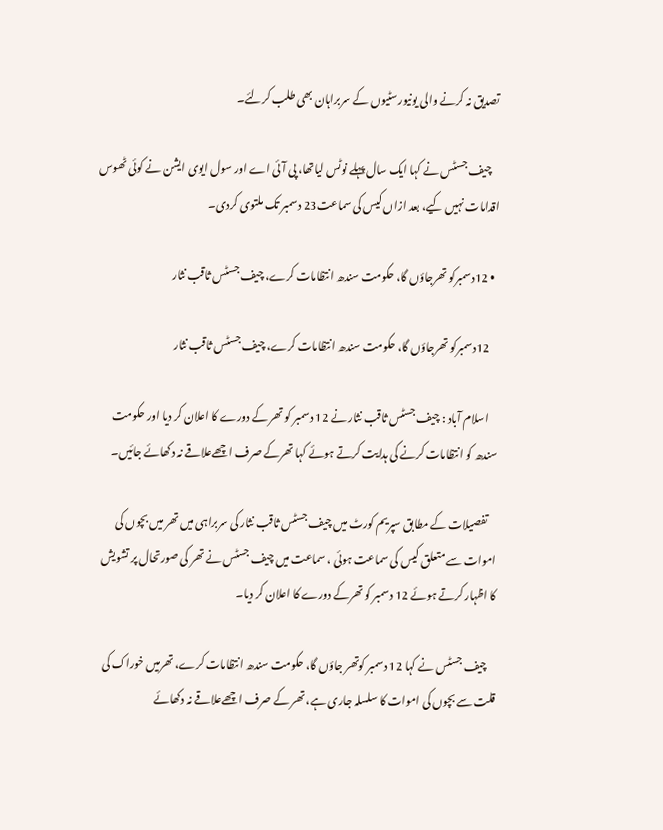تصدیق نہ کرنے والی یونیورسٹیوں کے سربراہان بھی طلب کرلئے۔

    چیف جسٹس نے کہا ایک سال پہلے نوٹس لیاتھا، پی آئی اے اور سول ایوی ایشن نے کوئی ٹھوس اقدامات نہیں کیے، بعد ازاں کیس کی سماعت23 دسمبر تک ملتوی کردی۔

  • 12دسمبرکو تھرجاؤں گا، حکومت سندھ انتظامات کرے، چیف جسٹس ثاقب نثار

    12دسمبرکو تھرجاؤں گا، حکومت سندھ انتظامات کرے، چیف جسٹس ثاقب نثار

    اسلام آباد : چیف جسٹس ثاقب نثار نے 12 دسمبر کو تھر کے دورے کا اعلان کر دیا اور حکومت سندھ کو انتظامات کرنے کی ہدایت کرتے ہوئے کہا تھرکے صرف اچھےعلاقے نہ دکھائے جائیں۔

    تفصیلات کے مطابق سپریم کورٹ میں چیف جسٹس ثاقب نثار کی سربراہی میں تھر میں بچوں کی اموات سے متعلق کیس کی سماعت ہوئی ، سماعت میں چیف جسٹس نے تھر کی صورتحال پر تشویش کا اظہار کرتے ہوئے 12 دسمبر کو تھرکے دورے کا اعلان کر دیا۔

    چیف جسٹس نے کہا 12 دسمبر کوتھر جاؤں گا، حکومت سندھ انتظامات کرے، تھرمیں خوراک کی قلت سے بچوں کی اموات کا سلسلہ جاری ہے، تھر کے صرف اچھےعلاقے نہ دکھائے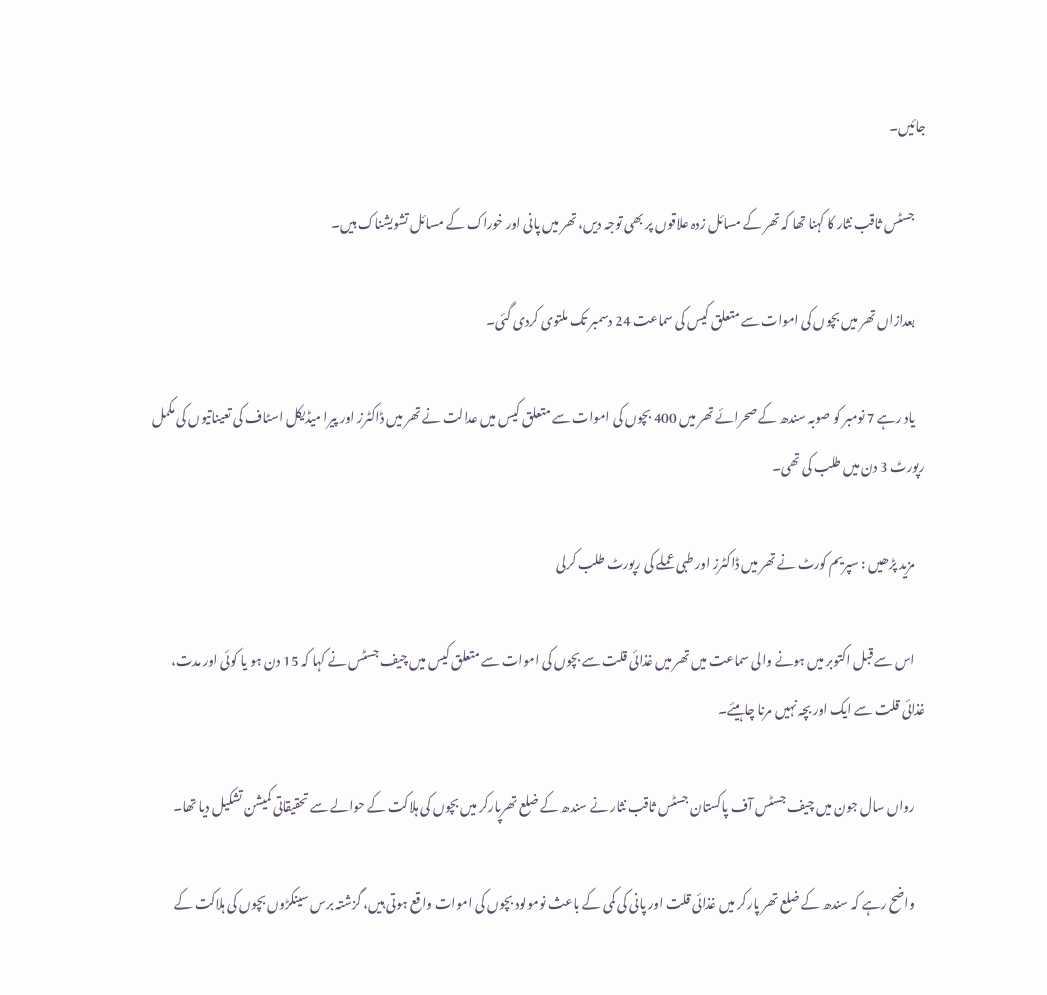جائیں۔

    جسٹس ثاقب نثار کا کہنا تھا کہ تھر کے مسائل زدہ علاقوں پر بھی توجہ دیں، تھر میں پانی اور خوراک کے مسائل تشویشناک ہیں۔

    بعدازاں تھر میں بچوں کی اموات سے متعلق کیس کی سماعت 24 دسمبر تک ملتوی کردی گئی۔

    یاد رہے 7 نومبر کو صوبہ سندھ کے صحرائے تھر میں 400 بچوں کی اموات سے متعلق کیس میں عدالت نے تھر میں ڈاکٹرز اور پیرا میڈیکل اسٹاف کی تعیناتیوں کی مکمل رپورٹ 3 دن میں طلب کی تھی۔

    مزید پڑھیں : سپریم کورٹ نے تھر میں ڈاکٹرز اور طبی عملے کی رپورٹ طلب کرلی

    اس سے قبل اکتوبر میں ہونے والی سماعت میں تھر میں غذائی قلت سے بچوں کی اموات سے متعلق کیس میں چیف جسٹس نے کہا کہ 15 دن ہو یا کوئی اور مدت، غذائی قلت سے ایک اور بچہ نہیں مرنا چاہیئے۔

    رواں سال جون میں چیف جسٹس آف پاکستان جسٹس ثاقب نثار نے سندھ کے ضلع تھرپارکر میں بچوں کی ہلاکت کے حوالے سے تحقیقاتی کمیشن تشکیل دیا تھا۔

    واضح رہے کہ سندھ کے ضلع تھر پارکر میں غذائی قلت اور پانی کی کمی کے باعث نومولود بچوں کی اموات واقع ہوتی ہیں، گزشتہ برس سینکڑوں بچوں کی ہلاکت کے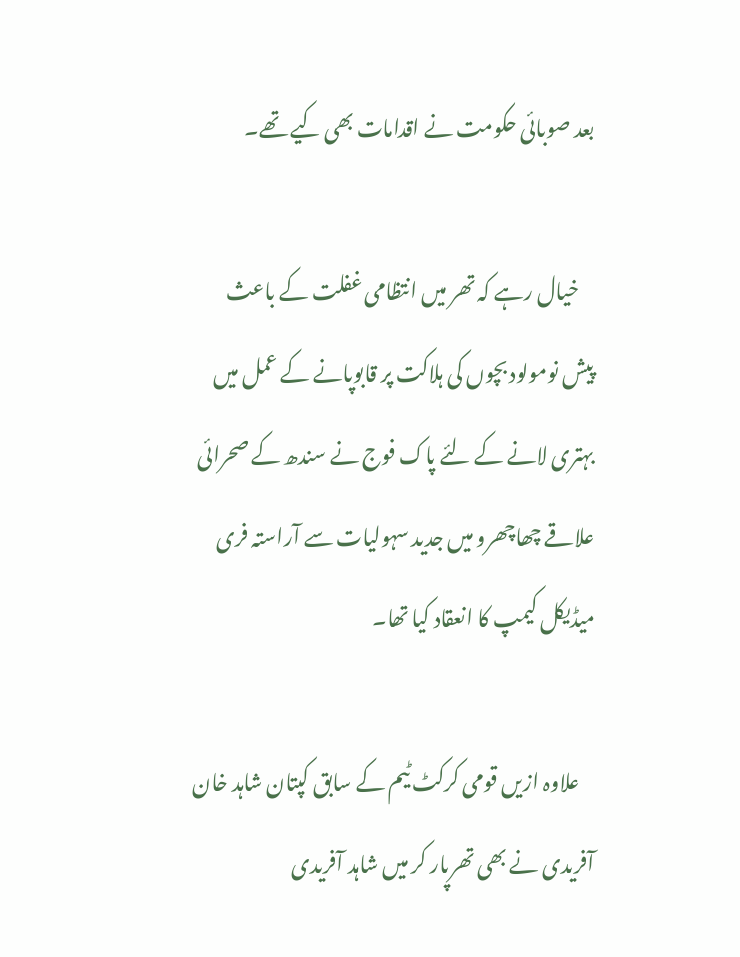بعد صوبائی حکومت نے اقدامات بھی کیے تھے۔

    خیال رہے کہ تھر میں انتظامی غفلت کے باعث پیش نومولود بچوں کی ہلاکت پر قابوپانے کے عمل میں بہتری لانے کے لئے پاک فوج نے سندھ کے صحرائی علاقے چھاچھرو میں جدید سہولیات سے آراستہ فری میڈیکل کیمپ کا انعقاد کیا تھا۔

    علاوہ ازیں قومی کرکٹ ٹیم کے سابق کپتان شاہد خان آفریدی نے بھی تھرپار کر میں شاہد آفریدی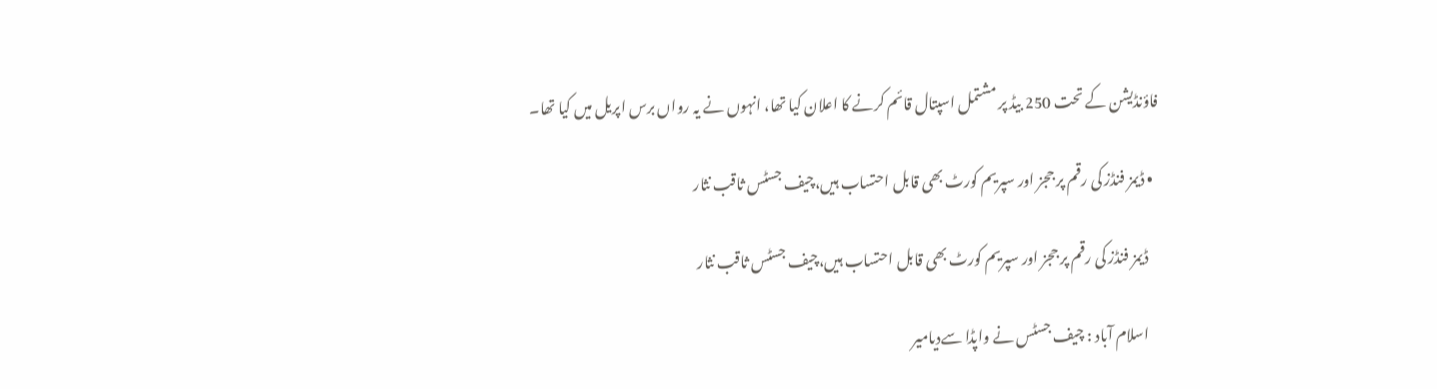فاؤنڈیشن کے تحت 250 بیڈ پر مشتمل اسپتال قائم کرنے کا اعلان کیا تھا، انہوں نے یہ رواں برس اپریل میں کیا تھا۔

  • ڈیمز فنڈز کی رقم پر ججز اور سپریم کورٹ بھی قابل احتساب ہیں،چیف جسٹس ثاقب نثار

    ڈیمز فنڈز کی رقم پر ججز اور سپریم کورٹ بھی قابل احتساب ہیں،چیف جسٹس ثاقب نثار

    اسلام آباد : چیف جسٹس نے واپڈا سےدیامیر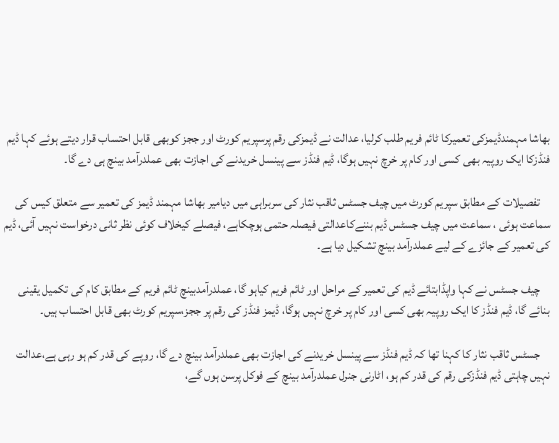بھاشا مہمندڈیمزکی تعمیرکا ٹائم فریم طلب کرلیا، عدالت نے ڈیمزکی رقم پرسپریم کورٹ اور ججز کوبھی قابل احتساب قرار دیتے ہوئے کہا ڈیم فنڈزکا ایک روپیہ بھی کسی اور کام پر خرچ نہیں ہوگا، ڈیم فنڈز سے پینسل خریدنے کی اجازت بھی عملدرآمد بینچ ہی دے گا۔

    تفصیلات کے مطابق سپریم کورٹ میں چیف جسٹس ثاقب نثار کی سربراہی میں دیامیر بھاشا مہمند ڈیمز کی تعمیر سے متعلق کیس کی سماعت ہوئی ، سماعت میں چیف جسٹس ڈیم بننےکاعدالتی فیصلہ حتمی ہوچکاہے، فیصلے کیخلاف کوئی نظر ثانی درخواست نہیں آئی، ڈیم کی تعمیر کے جائزے کے لیے عملدرآمد بینچ تشکیل دیا ہے۔

    چیف جسٹس نے کہا واپڈابتائے ڈیم کی تعمیر کے مراحل اور ٹائم فریم کیاہو گا، عملدرآمدبینچ ٹائم فریم کے مطابق کام کی تکمیل یقینی بنائے گا، ڈیم فنڈز کا ایک روپیہ بھی کسی اور کام پر خرچ نہیں ہوگا، ڈیمز فنڈز کی رقم پر ججز،سپریم کورٹ بھی قابل احتساب ہیں۔

    جسٹس ثاقب نثار کا کہنا تھا کہ ڈیم فنڈز سے پینسل خریدنے کی اجازت بھی عملدرآمد بینچ دے گا، روپے کی قدر کم ہو رہی ہے،عدالت نہیں چاہتی ڈیم فنڈزکی رقم کی قدر کم ہو، اٹارنی جنرل عملدرآمد بینچ کے فوکل پرسن ہوں گے،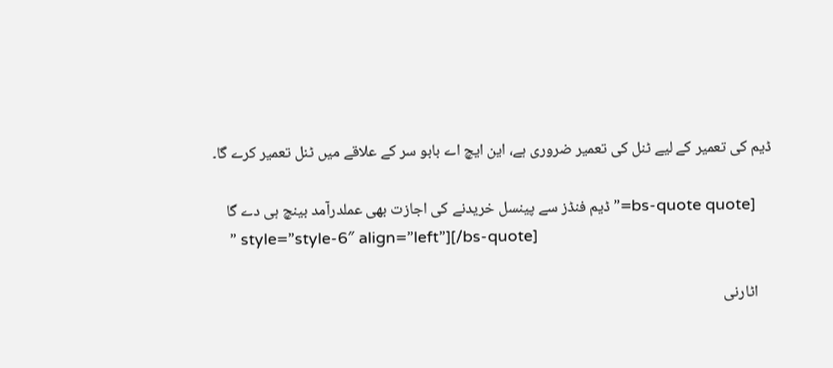ڈیم کی تعمیر کے لیے ٹنل کی تعمیر ضروری ہے، این ایچ اے بابو سر کے علاقے میں ٹنل تعمیر کرے گا۔

    [bs-quote quote=”ڈیم فنڈز سے پینسل خریدنے کی اجازت بھی عملدرآمد بینچ ہی دے گا
    ” style=”style-6″ align=”left”][/bs-quote]

    اٹارنی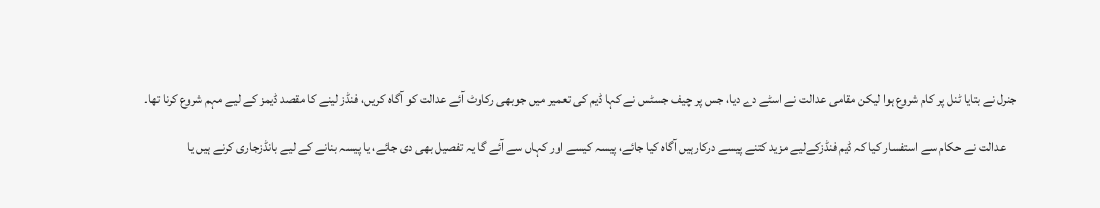جنرل نے بتایا ٹنل پر کام شروع ہوا لیکن مقامی عدالت نے اسٹے دے دیا، جس پر چیف جسٹس نے کہا ڈیم کی تعمیر میں جوبھی رکاوٹ آئے عدالت کو آگاہ کریں، فنڈز لینے کا مقصد ڈیمز کے لیے مہم شروع کرنا تھا۔

    عدالت نے حکام سے استفسار کیا کہ ڈیم فنڈزکےلیے مزید کتنے پیسے درکارہیں آگاہ کیا جائے، پیسہ کیسے اور کہاں سے آئے گا یہ تفصیل بھی دی جائے، یا پیسہ بنانے کے لیے بانڈزجاری کرنے ہیں یا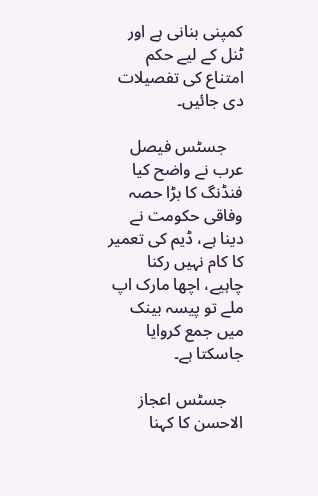کمپنی بنانی ہے اور ٹنل کے لیے حکم امتناع کی تفصیلات دی جائیں۔

    جسٹس فیصل عرب نے واضح کیا فنڈنگ کا بڑا حصہ وفاقی حکومت نے دینا ہے، ڈیم کی تعمیر کا کام نہیں رکنا چاہیے، اچھا مارک اپ ملے تو پیسہ بینک میں جمع کروایا جاسکتا ہے۔

    جسٹس اعجاز الاحسن کا کہنا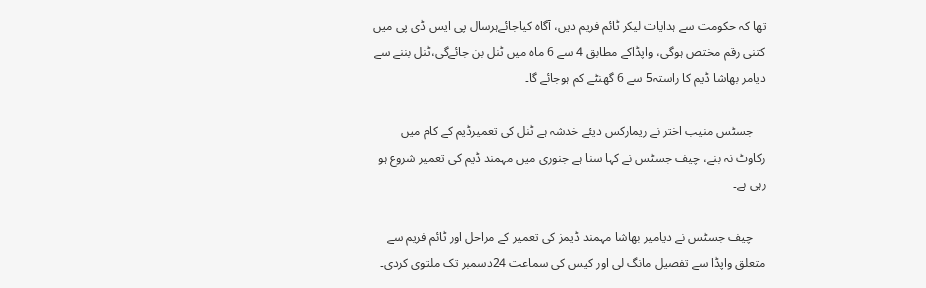تھا کہ حکومت سے ہدایات لیکر ٹائم فریم دیں، آگاہ کیاجائےہرسال پی ایس ڈی پی میں کتنی رقم مختص ہوگی، واپڈاکے مطابق 4 سے 6 ماہ میں ٹنل بن جائےگی،ٹنل بننے سے دیامر بھاشا ڈیم کا راستہ5 سے 6 گھنٹے کم ہوجائے گا۔

    جسٹس منیب اختر نے ریمارکس دیئے خدشہ ہے ٹنل کی تعمیرڈیم کے کام میں رکاوٹ نہ بنے، چیف جسٹس نے کہا سنا ہے جنوری میں مہمند ڈیم کی تعمیر شروع ہو رہی ہے۔

    چیف جسٹس نے دیامیر بھاشا مہمند ڈیمز کی تعمیر کے مراحل اور ٹائم فریم سے متعلق واپڈا سے تفصیل مانگ لی اور کیس کی سماعت 24دسمبر تک ملتوی کردی۔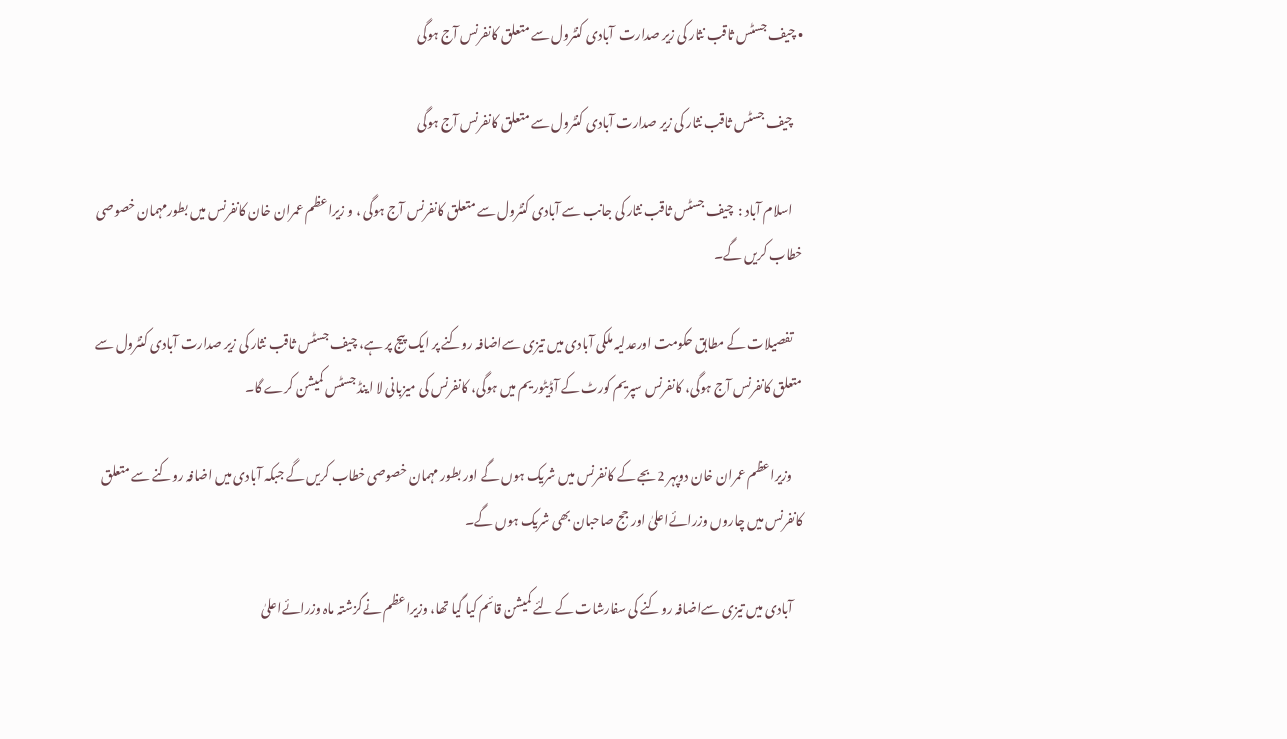• چیف جسٹس ثاقب نثار کی زیر صدارت  آبادی کنٹرول سے متعلق کانفرنس آج ہوگی

    چیف جسٹس ثاقب نثار کی زیر صدارت آبادی کنٹرول سے متعلق کانفرنس آج ہوگی

    اسلام آباد :  چیف جسٹس ثاقب نثار کی جانب سے آبادی کنٹرول سے متعلق کانفرنس آج ہوگی ، و زیراعظم عمران خان کانفرنس میں بطورمہمان خصوصی خطاب کریں گے۔

    تفصیلات کے مطابق حکومت اورعدلیہ ملکی آبادی میں تیزی سےاضافہ روکنے پر ایک پیج پر ہے، چیف جسٹس ثاقب نثار کی زیر صدارت آبادی کنٹرول سے متعلق کانفرنس آج ہوگی، کانفرنس سپریم کورٹ کے آڈیٹوریم میں ہوگی، کانفرنس کی میزبانی لا اینڈ جسٹس کمیشن کرے گا۔

    وزیراعظم عمران خان دوپہر 2بجے کے کانفرنس میں شریک ہوں گے اور بطور مہمان خصوصی خطاب کریں گے جبکہ آبادی میں اضافہ روکنے سے متعلق کانفرنس میں چاروں وزرائےاعلیٰ اور جج صاحبان بھی شریک ہوں گے۔

    آبادی میں تیزی سےاضافہ روکنے کی سفارشات کے لئے کمیشن قائم کیا گیا تھا، وزیراعظم نےگزشتہ ماہ وزرائےاعلیٰ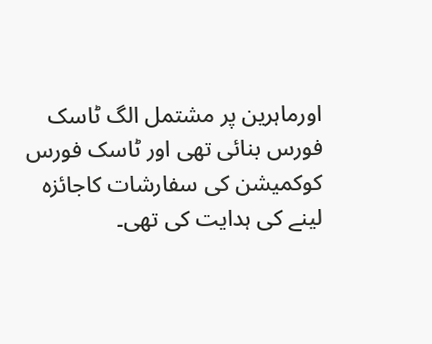اورماہرین پر مشتمل الگ ٹاسک فورس بنائی تھی اور ٹاسک فورس کوکمیشن کی سفارشات کاجائزہ لینے کی ہدایت کی تھی۔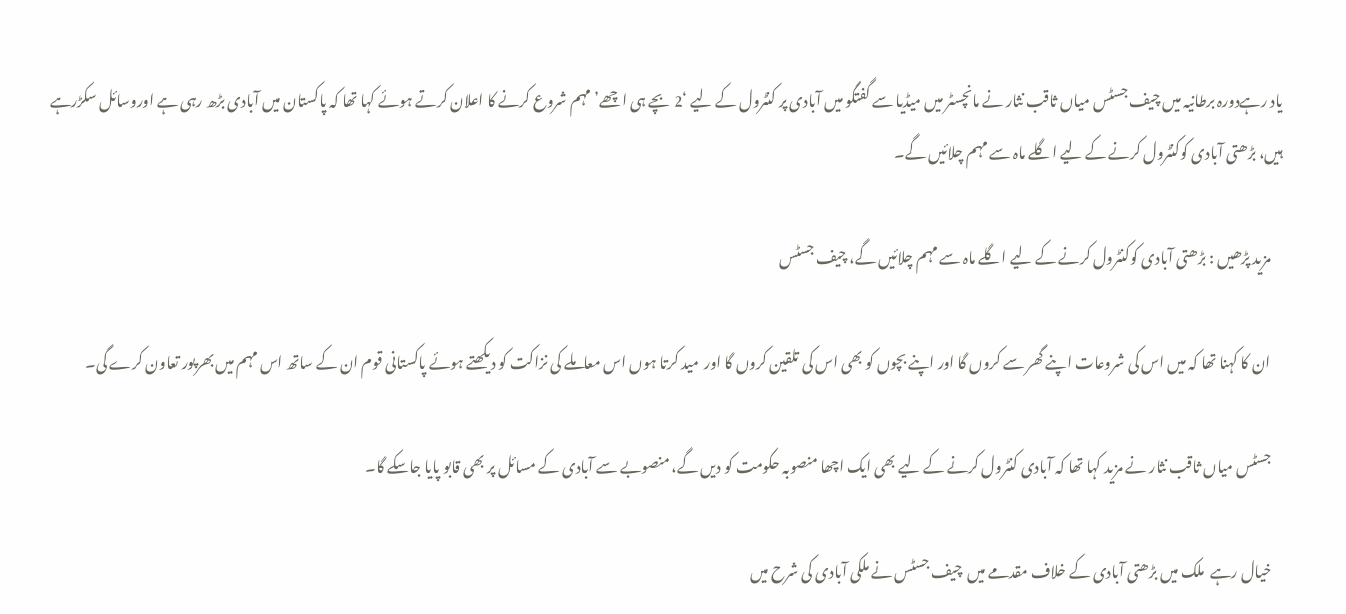یاد رہےدورہ برطانیہ میں چیف جسٹس میاں ثاقب نثار نے مانچسٹر میں میڈیا سے گفتگو میں آبادی پر کنٹرول کے لیے ‘2 بچے ہی اچھے’ مہم شروع کرنے کا اعلان کرتے ہوئے کہا تھا کہ پاکستان میں آبادی بڑھ رہی ہے اوروسائل سکڑرہے ہیں، بڑھتی آبادی کوکنٹرول کرنے کے لیے اگلے ماہ سے مہم چلائیں گے۔

    مزید پڑھیں : بڑھتی آبادی کوکنٹرول کرنے کے لیے اگلے ماہ سے مہم چلائیں گے، چیف جسٹس

    ان کا کہنا تھا کہ میں اس کی شروعات اپنے گھر سے کروں گا اور اپنے بچوں کو بھی اس کی تلقین کروں گا اور  مید کرتا ہوں اس معاملے کی نزاکت کو دیکھتے ہوئے پاکستانی قوم ان کے ساتھ اس مہم میں بھرپور تعاون کرے گی۔

    جسٹس میاں ثاقب نثار نے مزید کہا تھا کہ آبادی کنٹرول کرنے کے لیے بھی ایک اچھا منصوبہ حکومت کو دیں گے، منصوبے سے آبادی کے مسائل پر بھی قابو پایا جاسکے گا۔

    خیال رہے  ملک میں بڑھتی آبادی کے خلاف مقدمے میں  چیف جسٹس نے ملکی آبادی کی شرح میں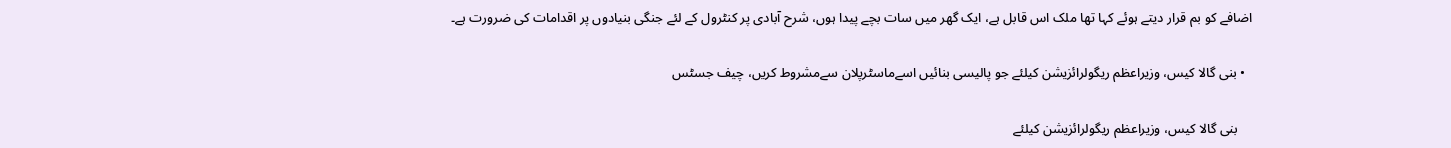اضافے کو بم قرار دیتے ہوئے کہا تھا ملک اس قابل ہے، ایک گھر میں سات بچے پیدا ہوں، شرح آبادی پر کنٹرول کے لئے جنگی بنیادوں پر اقدامات کی ضرورت ہے۔

  • بنی گالا کیس، وزیراعظم ریگولرائزیشن کیلئے جو پالیسی بنائیں اسےماسٹرپلان سےمشروط کریں، چیف جسٹس

    بنی گالا کیس، وزیراعظم ریگولرائزیشن کیلئے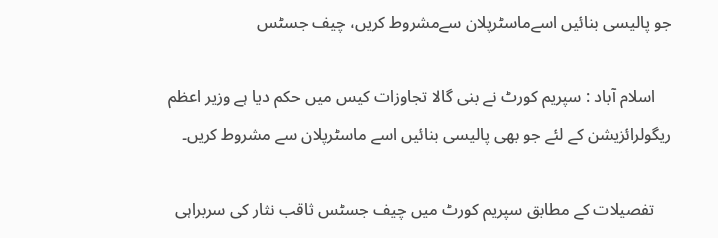جو پالیسی بنائیں اسےماسٹرپلان سےمشروط کریں، چیف جسٹس

    اسلام آباد : سپریم کورٹ نے بنی گالا تجاوزات کیس میں حکم دیا ہے وزیر اعظم ریگولرائزیشن کے لئے جو بھی پالیسی بنائیں اسے ماسٹرپلان سے مشروط کریں۔

    تفصیلات کے مطابق سپریم کورٹ میں چیف جسٹس ثاقب نثار کی سربراہی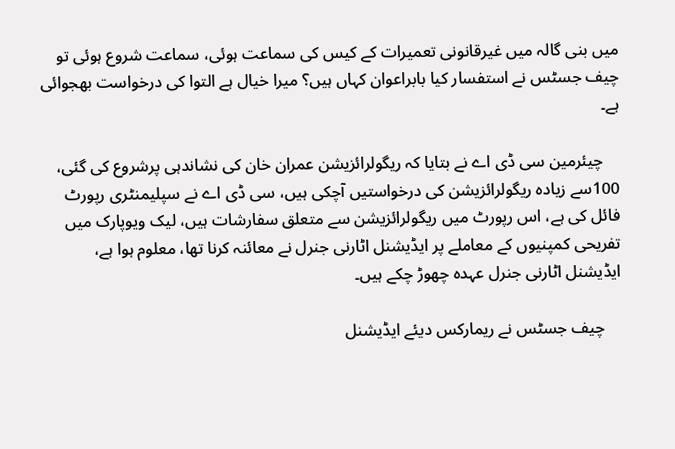میں بنی گالہ میں غیرقانونی تعمیرات کے کیس کی سماعت ہوئی، سماعت شروع ہوئی تو چیف جسٹس نے استفسار کیا بابراعوان کہاں ہیں؟ میرا خیال ہے التوا کی درخواست بھجوائی ہے۔

    چیئرمین سی ڈی اے نے بتایا کہ ریگولرائزیشن عمران خان کی نشاندہی پرشروع کی گئی، 100سے زیادہ ریگولرائزیشن کی درخواستیں آچکی ہیں، سی ڈی اے نے سپلیمنٹری رپورٹ فائل کی ہے، اس رپورٹ میں ریگولرائزیشن سے متعلق سفارشات ہیں، لیک ویوپارک میں تفریحی کمپنیوں کے معاملے پر ایڈیشنل اٹارنی جنرل نے معائنہ کرنا تھا، معلوم ہوا ہے، ایڈیشنل اٹارنی جنرل عہدہ چھوڑ چکے ہیں۔

    چیف جسٹس نے ریمارکس دیئے ایڈیشنل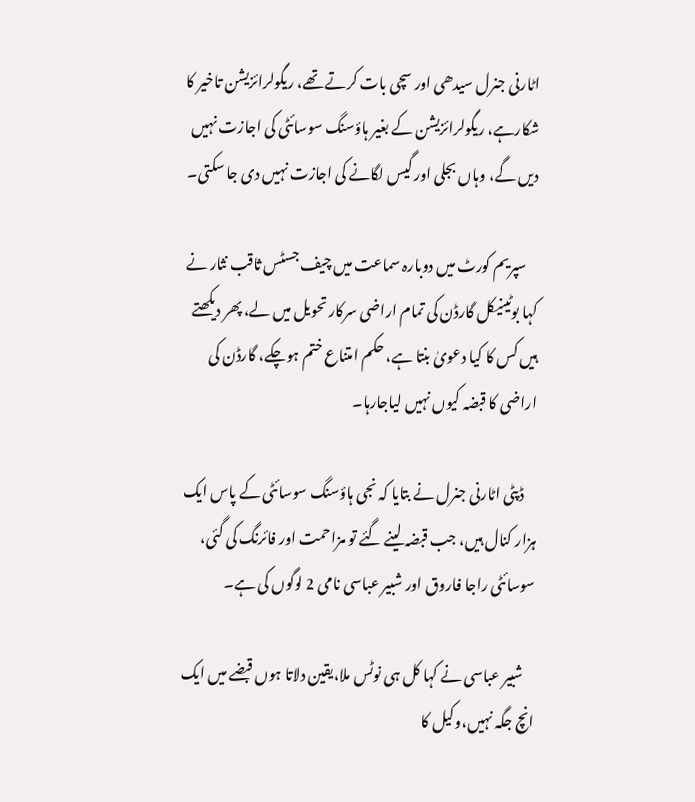اٹارنی جنرل سیدھی اور سچی بات کرتے تھے، ریگولرائزیشن تاخیر کا شکارہے، ریگولرائزیشن کے بغیر ہاؤسنگ سوسائٹی کی اجازت نہیں دیں گے، وہاں بجلی اور گیس لگانے کی اجازت نہیں دی جا سکتی۔

    سپریم کورٹ میں دوبارہ سماعت میں چیف جسٹس ثاقب نثار نے کہا بوٹینیکل گارڈن کی تمام اراضی سرکار تحویل میں لے، پھر دیکھتے ہیں کس کا کیا دعویٰ بنتا ہے، حکم امتناع ختم ہوچکے، گارڈن کی اراضی کا قبضہ کیوں نہیں لیاجارہا۔

    ڈپٹی اٹارنی جنرل نے بتایا کہ نجی ہاؤسنگ سوسائٹی کے پاس ایک ہزار کنال ہیں، جب قبضہ لینے گئے تو مزاحمت اور فائرنگ کی گئی، سوسائٹی راجا فاروق اور شبیر عباسی نامی 2 لوگوں کی ہے۔

    شبیر عباسی نے کہا کل ہی نوٹس ملا،یقین دلاتا ہوں قبضے میں ایک انچ جگہ نہیں،وکیل کا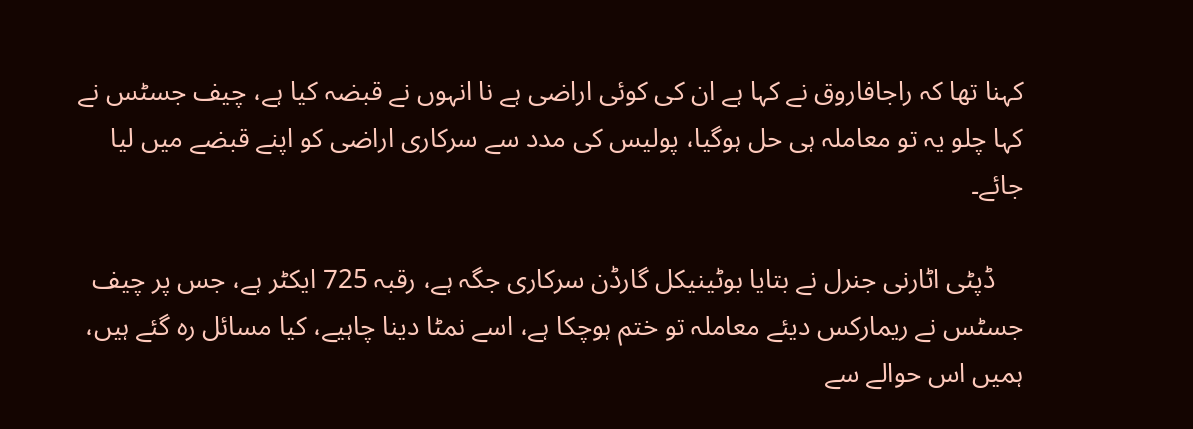کہنا تھا کہ راجافاروق نے کہا ہے ان کی کوئی اراضی ہے نا انہوں نے قبضہ کیا ہے، چیف جسٹس نے کہا چلو یہ تو معاملہ ہی حل ہوگیا، پولیس کی مدد سے سرکاری اراضی کو اپنے قبضے میں لیا جائے۔

    ڈپٹی اٹارنی جنرل نے بتایا بوٹینیکل گارڈن سرکاری جگہ ہے، رقبہ 725 ایکٹر ہے، جس پر چیف جسٹس نے ریمارکس دیئے معاملہ تو ختم ہوچکا ہے، اسے نمٹا دینا چاہیے، کیا مسائل رہ گئے ہیں، ہمیں اس حوالے سے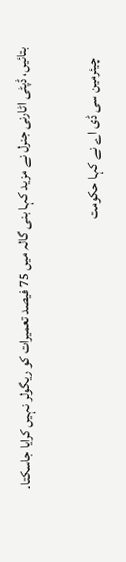بتائیں، ڈپٹی اٹارنی جنرل نے مزید کہا بنی گالہ میں 75 فیصد تعمیرات کو ریگولر نہیں کرایا جاسکتا۔

    چیئرمین سی ڈی اے نے کہا حکومت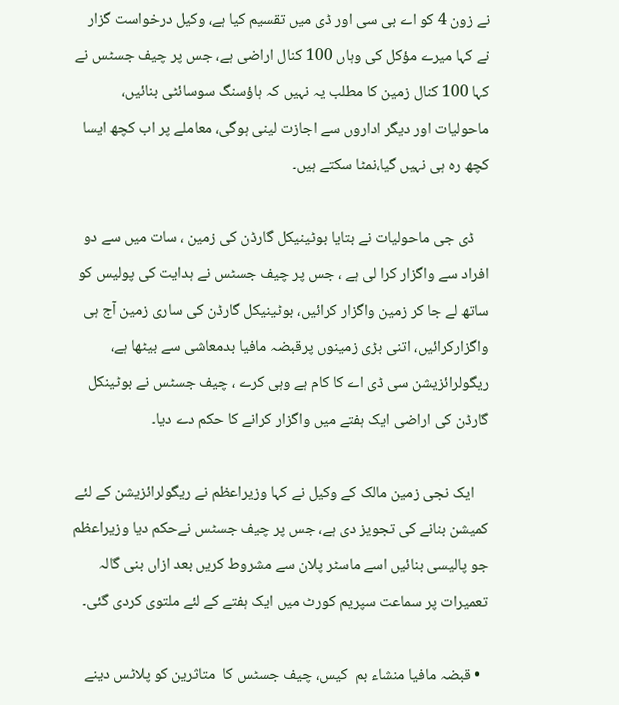نے زون 4 کو اے بی سی اور ڈی میں تقسیم کیا ہے، وکیل درخواست گزار نے کہا میرے مؤکل کی وہاں 100 کنال اراضی ہے، جس پر چیف جسٹس نے کہا 100 کنال زمین کا مطلب یہ نہیں کہ ہاؤسنگ سوسائٹی بنائیں، ماحولیات اور دیگر اداروں سے اجازت لینی ہوگی، معاملے پر اب کچھ ایسا کچھ رہ ہی نہیں گیا،نمٹا سکتے ہیں۔

    ڈی جی ماحولیات نے بتایا بوٹینیکل گارڈن کی زمین ، سات میں سے دو افراد سے واگزار کرا لی ہے ، جس پر چیف جسٹس نے ہدایت کی پولیس کو ساتھ لے جا کر زمین واگزار کرائیں، بوٹینیکل گارڈن کی ساری زمین آج ہی واگزارکرائیں، اتنی بڑی زمینوں پرقبضہ مافیا بدمعاشی سے بیٹھا ہے، ریگولرائزیشن سی ڈی اے کا کام ہے وہی کرے ، چیف جسٹس نے بوٹینکل گارڈن کی اراضی ایک ہفتے میں واگزار کرانے کا حکم دے دیا۔

    ایک نجی زمین مالک کے وکیل نے کہا وزیراعظم نے ریگولرائزیشن کے لئے کمیشن بنانے کی تجویز دی ہے، جس پر چیف جسٹس نےحکم دیا وزیراعظم جو پالیسی بنائیں اسے ماسٹر پلان سے مشروط کریں بعد ازاں بنی گالہ تعمیرات پر سماعت سپریم کورٹ میں ایک ہفتے کے لئے ملتوی کردی گئی۔

  • قبضہ مافیا منشاء بم  کیس، چیف جسٹس کا  متاثرین کو پلاٹس دینے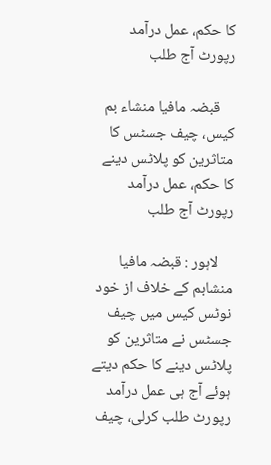کا حکم، عمل درآمد رپورٹ آج طلب

    قبضہ مافیا منشاء بم کیس، چیف جسٹس کا متاثرین کو پلاٹس دینے کا حکم، عمل درآمد رپورٹ آج طلب

    لاہور : قبضہ مافیا منشابم کے خلاف از خود نوٹس کیس میں چیف جسٹس نے متاثرین کو پلاٹس دینے کا حکم دیتے ہوئے آج ہی عمل درآمد رپورٹ طلب کرلی، چیف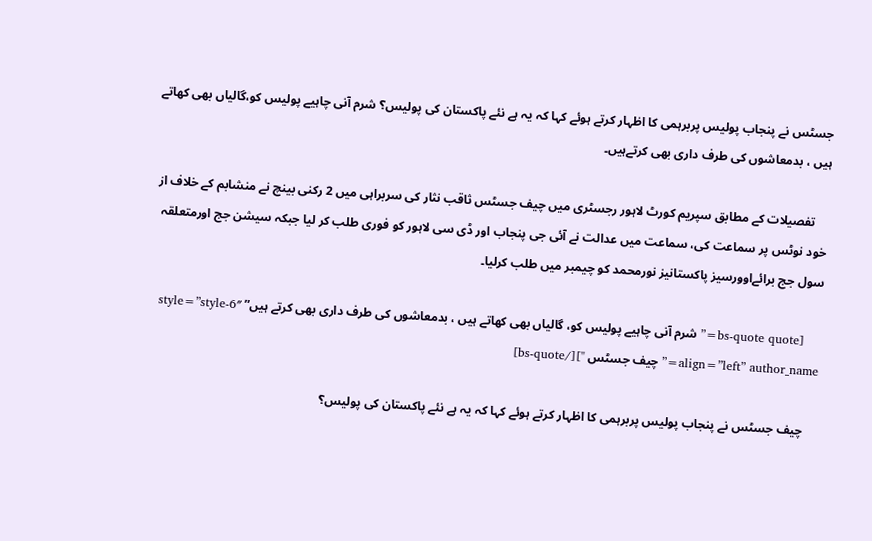جسٹس نے پنجاب پولیس پربرہمی کا اظہار کرتے ہوئے کہا کہ یہ ہے نئے پاکستان کی پولیس؟ شرم آنی چاہیے پولیس کو،گالیاں بھی کھاتے ہیں ، بدمعاشوں کی طرف داری بھی کرتےہیں۔

    تفصیلات کے مطابق سپریم کورٹ لاہور رجسٹری میں چیف جسٹس ثاقب نثار کی سربراہی میں 2 رکنی بینچ نے منشابم کے خلاف از خود نوٹس پر سماعت کی، سماعت میں عدالت نے آئی جی پنجاب اور ڈی سی لاہور کو فوری طلب کر لیا جبکہ سیشن جج اورمتعلقہ سول جج برائےاوورسیز پاکستانیز نورمحمد کو چیمبر میں طلب کرلیا۔

    [bs-quote quote=”شرم آنی چاہیے پولیس کو، گالیاں بھی کھاتے ہیں ، بدمعاشوں کی طرف داری بھی کرتے ہیں” style=”style-6″ align=”left” author_name=”چیف جسٹس "][/bs-quote]

    چیف جسٹس نے پنجاب پولیس پربرہمی کا اظہار کرتے ہوئے کہا کہ یہ ہے نئے پاکستان کی پولیس؟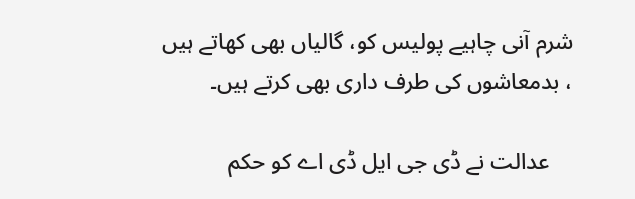شرم آنی چاہیے پولیس کو، گالیاں بھی کھاتے ہیں ، بدمعاشوں کی طرف داری بھی کرتے ہیں۔

    عدالت نے ڈی جی ایل ڈی اے کو حکم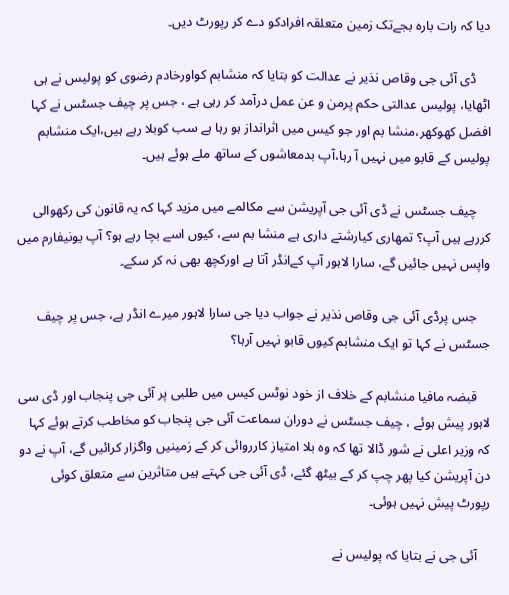دیا کہ رات بارہ بجےتک زمین متعلقہ افرادکو دے کر رپورٹ دیں۔

    ڈی آئی جی وقاص نذیر نے عدالت کو بتایا کہ منشابم کواورخادم رضوی کو پولیس نے ہی اٹھایا، پولیس عدالتی حکم پرمن و عن عمل درآمد کر رہی ہے ، جس پر چیف جسٹس نے کہا افضل کھوکھر،منشا بم اور جو کیس میں اثرانداز ہو رہا ہے سب کوبلا رہے ہیں،ایک منشابم پولیس کے قابو میں نہیں آ رہا،آپ بدمعاشوں کے ساتھ ملے ہوئے ہیں۔

    چیف جسٹس نے ڈی آئی جی آپریشن سے مکالمے میں مزید کہا کہ یہ قانون کی رکھوالی کررہے ہیں آپ؟ تمھاری کیارشتے داری ہے منشا بم سے، کیوں اسے بچا رہے ہو؟ آپ یونیفارم میں واپس نہیں جائیں گے، سارا لاہور آپ کےانڈر آتا ہے اورکچھ بھی نہ کر سکے۔

    جس پرڈی آئی جی وقاص نذیر نے جواب دیا جی سارا لاہور میرے انڈر ہے، جس پر چیف جسٹس نے کہا تو ایک منشابم کیوں قابو نہیں آرہا؟

    قبضہ مافیا منشابم کے خلاف از خود نوٹس کیس میں طلبی پر آئی جی پنجاب اور ڈی سی لاہور پیش ہوئے ، چیف جسٹس نے دوران سماعت آئی جی پنجاب کو مخاطب کرتے ہوئے کہا کہ وزیر اعلی نے شور ڈالا تھا کہ وہ بلا امتیاز کارروائی کر کے زمینیں واگزار کرائیں گے، آپ نے دو دن آپریشن کیا پھر چپ کر کے بیٹھ گئے، ڈی آئی جی کہتے ہیں متاثرین سے متعلق کوئی رپورٹ پیش نہیں ہوئی۔

    آئی جی نے بتایا کہ پولیس نے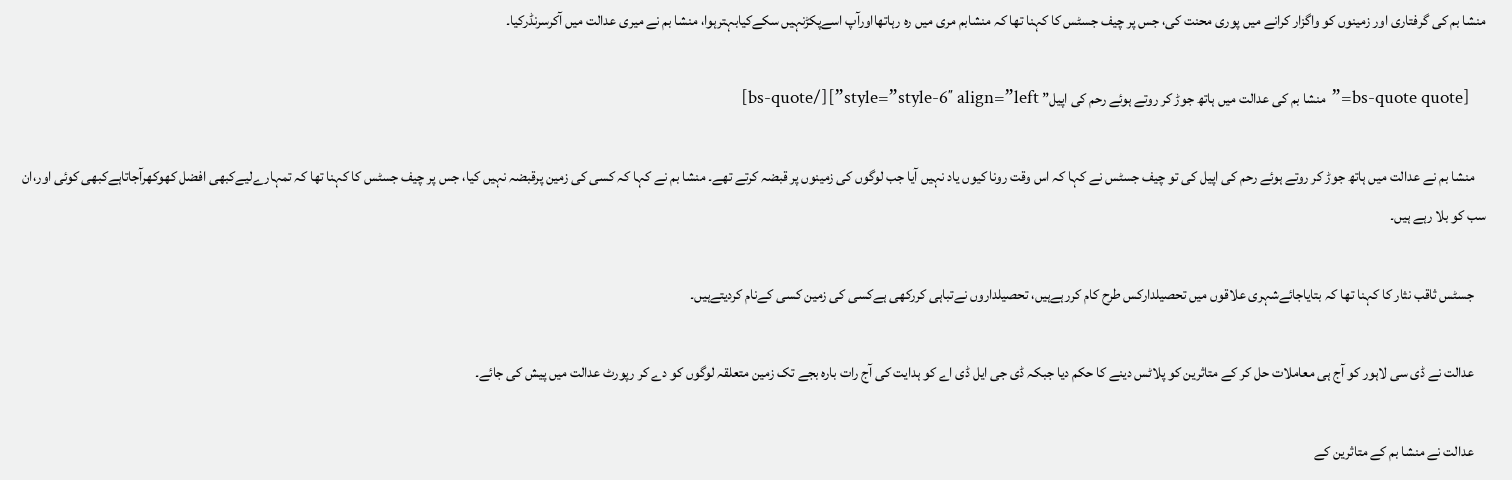منشا بم کی گرفتاری اور زمینوں کو واگزار کرانے میں پوری محنت کی، جس پر چیف جسٹس کا کہنا تھا کہ منشابم مری میں رہ رہاتھااورآپ اسےپکڑنہیں سکےکیابہترہوا، منشا بم نے میری عدالت میں آکرسرنڈرکیا۔

    [bs-quote quote=”منشا بم کی عدالت میں ہاتھ جوڑ کر روتے ہوئے رحم کی اپیل” style=”style-6″ align=”left”][/bs-quote]

    منشا بم نے عدالت میں ہاتھ جوڑ کر روتے ہوئے رحم کی اپیل کی تو چیف جسٹس نے کہا کہ اس وقت رونا کیوں یاد نہیں آیا جب لوگوں کی زمینوں پر قبضہ کرتے تھے۔ منشا بم نے کہا کہ کسی کی زمین پرقبضہ نہیں کیا، جس پر چیف جسٹس کا کہنا تھا کہ تمہارےلیےکبھی افضل کھوکھرآجاتاہےکبھی کوئی اور،ان سب کو بلا رہے ہیں۔

    جسٹس ثاقب نثار کا کہنا تھا کہ بتایاجائےشہری علاقوں میں تحصیلدارکس طرح کام کررہےہیں، تحصیلداروں نےتباہی کررکھی ہےکسی کی زمین کسی کےنام کردیتےہیں۔

    عدالت نے ڈی سی لاہور کو آج ہی معاملات حل کر کے متاثرین کو پلاٹس دینے کا حکم دیا جبکہ ڈی جی ایل ڈی اے کو ہدایت کی آج رات بارہ بجے تک زمین متعلقہ لوگوں کو دے کر رپورٹ عدالت میں پیش کی جائے۔

    عدالت نے منشا بم کے متاثرین کے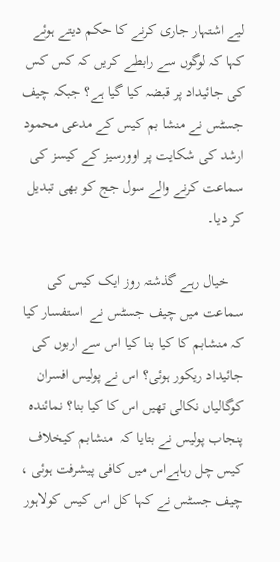لیے اشتہار جاری کرنے کا حکم دیتے ہوئے کہا کہ لوگوں سے رابطے کریں کہ کس کس کی جائیداد پر قبضہ کیا گیا ہے؟ جبکہ چیف جسٹس نے منشا بم کیس کے مدعی محمود ارشد کی شکایت پر اوورسیز کے کیسز کی سماعت کرنے والے سول جج کو بھی تبدیل کر دیا۔

    خیال رہے گذشتہ روز ایک کیس کی سماعت میں چیف جسٹس نے  استفسار کیا کہ منشابم کا کیا بنا کیا اس سے اربوں کی جائیداد ریکور ہوئی؟ اس نے پولیس افسران کوگالیاں نکالی تھیں اس کا کیا بنا؟ نمائندہ پنجاب پولیس نے بتایا کہ  منشابم کیخلاف کیس چل رہاہےاس میں کافی پیشرفت ہوئی ، چیف جسٹس نے کہا کل اس کیس کولاہور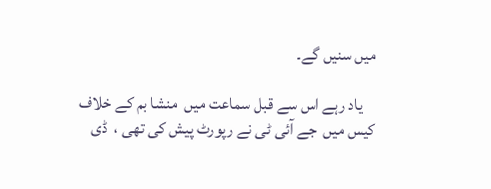میں سنیں گے۔

    یاد رہے اس سے قبل سماعت میں  منشا بم کے خلاف کیس میں  جے آئی ٹی نے رپورٹ پیش کی تھی ،  ڈی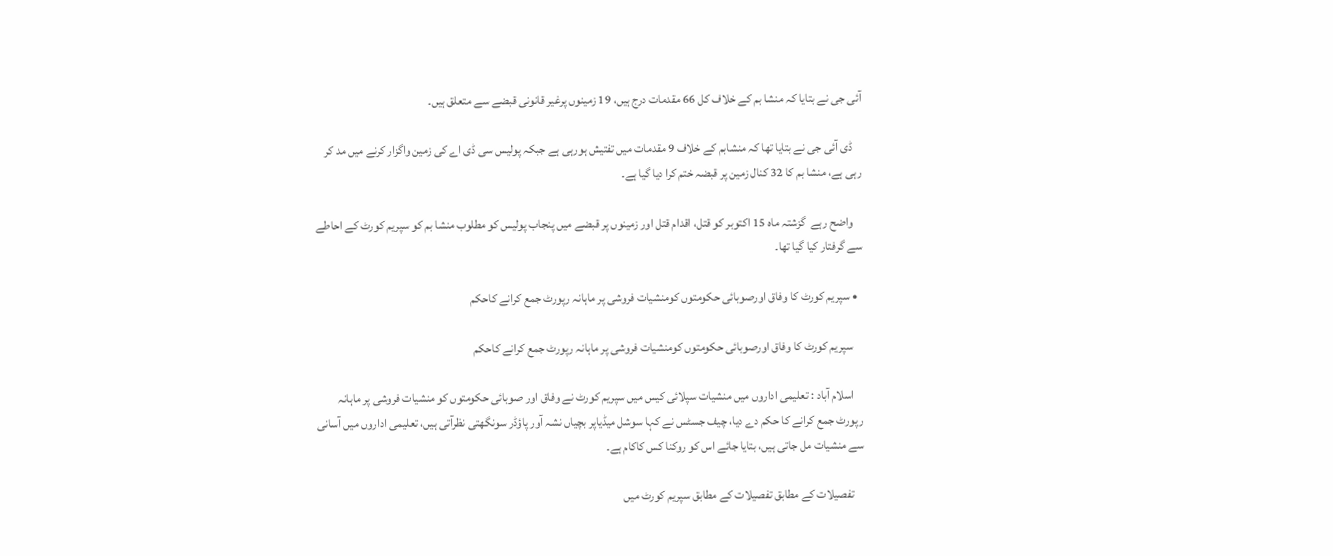آئی جی نے بتایا کہ منشا بم کے خلاف کل 66 مقدمات درج ہیں، 19 زمینوں پرغیر قانونی قبضے سے متعلق ہیں۔

    ڈی آئی جی نے بتایا تھا کہ منشابم کے خلاف 9 مقدمات میں تفتیش ہورہی ہے جبکہ پولیس سی ڈی اے کی زمین واگزار کرنے میں مد کر رہی ہے، منشا بم کا 32 کنال زمین پر قبضہ ختم کرا دیا گیا ہے۔

    واضح رہے  گزشتہ ماہ 15 اکتوبر کو قتل، اقدام قتل اور زمینوں پر قبضے میں پنجاب پولیس کو مطلوب منشا بم کو سپریم کورٹ کے احاطے سے گرفتار کیا گیا تھا۔

  • سپریم کورٹ کا وفاق اورصوبائی حکومتوں کومنشیات فروشی پر ماہانہ رپورٹ جمع کرانے کاحکم

    سپریم کورٹ کا وفاق اورصوبائی حکومتوں کومنشیات فروشی پر ماہانہ رپورٹ جمع کرانے کاحکم

    اسلام آباد : تعلیمی اداروں میں منشیات سپلائی کیس میں سپریم کورٹ نے وفاق اور صوبائی حکومتوں کو منشیات فروشی پر ماہانہ رپورٹ جمع کرانے کا حکم دے دیا، چیف جسٹس نے کہا سوشل میڈیاپر بچیاں نشہ آور پاؤڈر سونگھتی نظرآتی ہیں، تعلیمی اداروں میں آسانی سے منشیات مل جاتی ہیں، بتایا جائے اس کو روکنا کس کاکام ہے۔

    تفصیلات کے مطابق تفصیلات کے مطابق سپریم کورٹ میں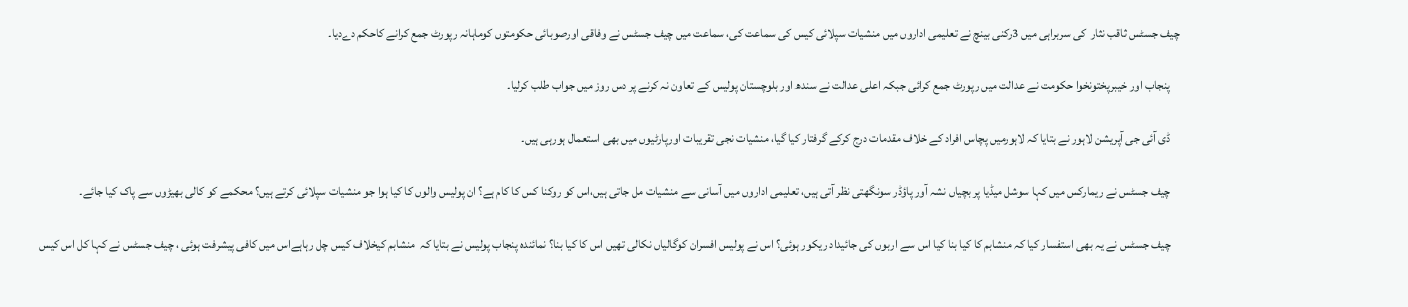چیف جسٹس ثاقب نثار  کی سربراہی میں 3رکنی بینچ نے تعلیمی اداروں میں منشیات سپلائی کیس کی سماعت کی، سماعت میں چیف جسٹس نے وفاقی اورصوبائی حکومتوں کوماہانہ رپورٹ جمع کرانے کاحکم دےدیا۔

    پنجاب اور خیبرپختونخوا حکومت نے عدالت میں رپورٹ جمع کرائی جبکہ اعلی عدالت نے سندھ اور بلوچستان پولیس کے تعاون نہ کرنے پر دس روز میں جواب طلب کرلیا۔

    ڈی آئی جی آپریشن لاہور نے بتایا کہ لاہورمیں پچاس افراد کے خلاف مقدمات درج کرکے گرفتار کیا گیا، منشیات نجی تقریبات اورپارٹیوں میں بھی استعمال ہورہی ہیں۔

    چیف جسٹس نے ریمارکس میں کہا سوشل میڈیا پر بچیاں نشہ آور پاؤڈر سونگھتی نظر آتی ہیں، تعلیمی اداروں میں آسانی سے منشیات مل جاتی ہیں،اس کو روکنا کس کا کام ہے؟ ان پولیس والوں کا کیا ہوا جو منشیات سپلائی کرتے ہیں؟ محکمے کو کالی بھیڑوں سے پاک کیا جائے۔

    چیف جسٹس نے یہ بھی استفسار کیا کہ منشابم کا کیا بنا کیا اس سے اربوں کی جائیداد ریکور ہوئی؟ اس نے پولیس افسران کوگالیاں نکالی تھیں اس کا کیا بنا؟ نمائندہ پنجاب پولیس نے بتایا کہ  منشابم کیخلاف کیس چل رہاہےاس میں کافی پیشرفت ہوئی ، چیف جسٹس نے کہا کل اس کیس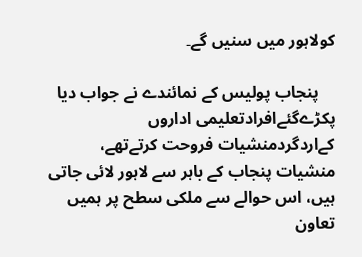کولاہور میں سنیں گے۔

    پنجاب پولیس کے نمائندے نے جواب دیا پکڑےگئےافرادتعلیمی اداروں کےاردگردمنشیات فروحت کرتےتھے، منشیات پنجاب کے باہر سے لاہور لائی جاتی ہیں، اس حوالے سے ملکی سطح پر ہمیں تعاون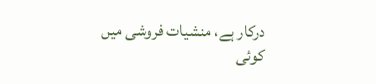درکار ہے، منشیات فروشی میں کوئی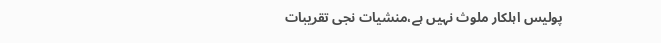پولیس اہلکار ملوث نہیں ہے،منشیات نجی تقریبات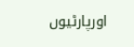اورپارٹیوں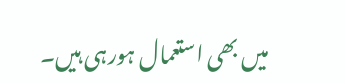میں بھی استعمال ہورہی ہیں۔